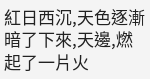紅日西沉,天色逐漸暗了下來,天邊,燃起了一片火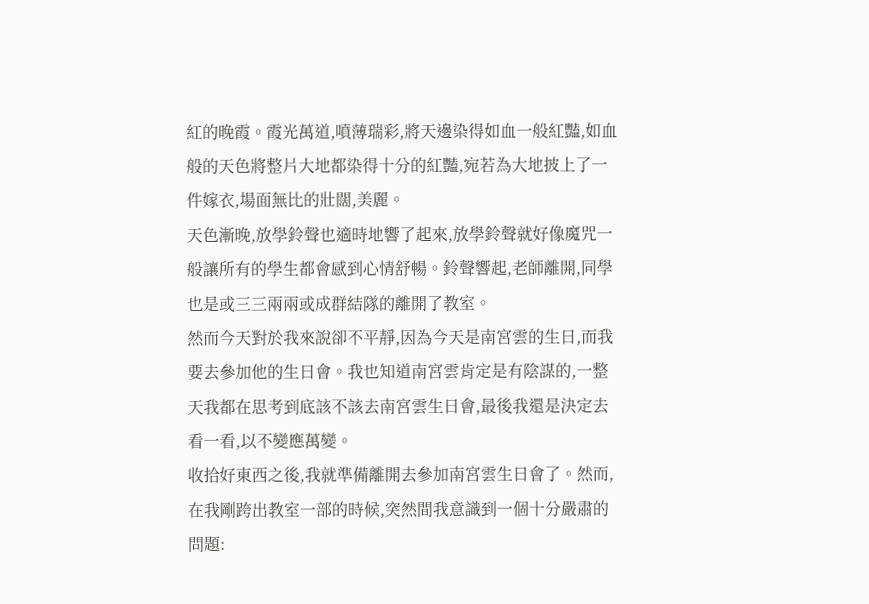紅的晚霞。霞光萬道,噴薄瑞彩,將天邊染得如血一般紅豔,如血般的天色將整片大地都染得十分的紅豔,宛若為大地披上了一件嫁衣,場面無比的壯闊,美麗。
天色漸晚,放學鈴聲也適時地響了起來,放學鈴聲就好像魔咒一般讓所有的學生都會感到心情舒暢。鈴聲響起,老師離開,同學也是或三三兩兩或成群結隊的離開了教室。
然而今天對於我來說卻不平靜,因為今天是南宮雲的生日,而我要去參加他的生日會。我也知道南宮雲肯定是有陰謀的,一整天我都在思考到底該不該去南宮雲生日會,最後我還是決定去看一看,以不變應萬變。
收拾好東西之後,我就準備離開去參加南宮雲生日會了。然而,在我剛跨出教室一部的時候,突然間我意識到一個十分嚴肅的問題: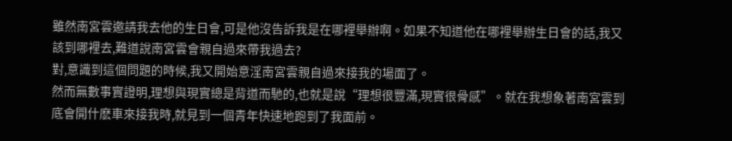雖然南宮雲邀請我去他的生日會,可是他沒告訴我是在哪裡舉辦啊。如果不知道他在哪裡舉辦生日會的話,我又該到哪裡去,難道說南宮雲會親自過來帶我過去?
對,意識到這個問題的時候,我又開始意淫南宮雲親自過來接我的場面了。
然而無數事實證明,理想與現實總是背道而馳的,也就是說“理想很豐滿,現實很骨感”。就在我想象著南宮雲到底會開什麽車來接我時,就見到一個青年快速地跑到了我面前。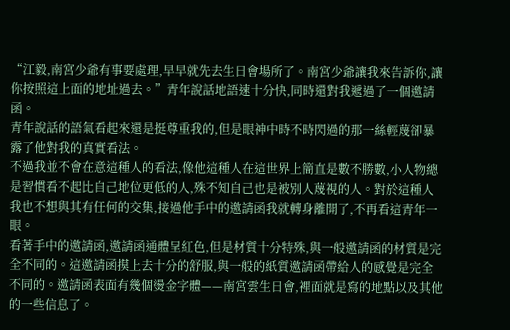“江毅,南宮少爺有事要處理,早早就先去生日會場所了。南宮少爺讓我來告訴你,讓你按照這上面的地址過去。”青年說話地語速十分快,同時還對我遞過了一個邀請函。
青年說話的語氣看起來還是挺尊重我的,但是眼神中時不時閃過的那一絲輕蔑卻暴露了他對我的真實看法。
不過我並不會在意這種人的看法,像他這種人在這世界上簡直是數不勝數,小人物總是習慣看不起比自己地位更低的人,殊不知自己也是被別人蔑視的人。對於這種人我也不想與其有任何的交集,接過他手中的邀請函我就轉身離開了,不再看這青年一眼。
看著手中的邀請函,邀請函通體呈紅色,但是材質十分特殊,與一般邀請函的材質是完全不同的。這邀請函摸上去十分的舒服,與一般的紙質邀請函帶給人的感覺是完全不同的。邀請函表面有幾個燙金字體——南宮雲生日會,裡面就是寫的地點以及其他的一些信息了。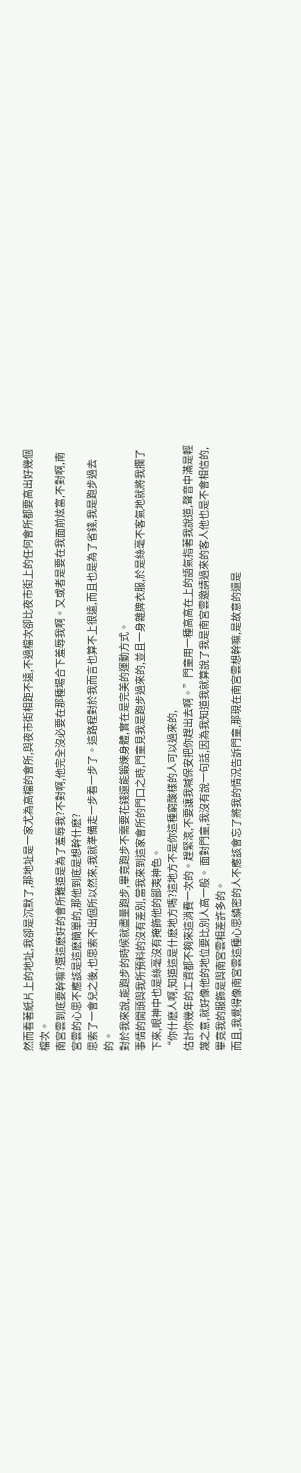然而看著紙片上的地址,我卻是沉默了,那地址是一家尤為高檔的會所,與夜市街相距不遠,不過檔次卻比夜市街上的任何會所都要高出好幾個檔次。
南宮雲到底要幹嘛?選這麽好的會所難道是為了羞辱我?不對啊,他完全沒必要在那種場合下羞辱我啊。又或者是要在我面前炫富,不對啊,南宮雲的心思不應該是這麽簡單的,那他到底是想幹什麽?
思索了一會兒之後,也思索不出個所以然來,我就準備走一步看一步了。這路程對於我而言也算不上很遠,而且也是為了省錢,我是跑步過去的。
對於我來說,能跑步的時候就盡量跑步,畢竟跑步不需要花錢還能鍛煉身體,實在是完美的運動方式。
事情的開頭與我所預料的沒有差別,當我來到這家會所的門口之時,門童見我是跑步過來的,並且一身雜牌衣服,於是絲毫不客氣地就將我攔了下來,眼神中也是絲毫沒有掩飾他的鄙夷神色。
“你什麽人啊,知道這是什麽地方嗎?這地方不是你這種窮酸樣的人可以過來的,
估計你幾年的工資都不夠來這消費一次的。趕緊滾,不要讓我喊保安把你趕出去啊。”門童用一種高高在上的語氣指著我說道,聲音中滿是輕蔑之意,就好像他的地位要比別人高一般。 面對門童,我沒有說一句話,因為我知道我就算說了我是南宮雲邀請過來的客人他也是不會相信的,畢竟我的服飾是與南宮雲相差許多的。
而且,我覺得像南宮雲這種心思縝密的人不應該會忘了將我的情況告訴門童,那現在南宮雲想幹嘛,是故意的還是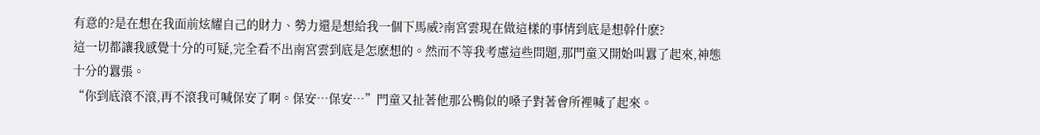有意的?是在想在我面前炫耀自己的財力、勢力還是想給我一個下馬威?南宮雲現在做這樣的事情到底是想幹什麽?
這一切都讓我感覺十分的可疑,完全看不出南宮雲到底是怎麽想的。然而不等我考慮這些問題,那門童又開始叫囂了起來,神態十分的囂張。
“你到底滾不滾,再不滾我可喊保安了啊。保安…保安…”門童又扯著他那公鴨似的嗓子對著會所裡喊了起來。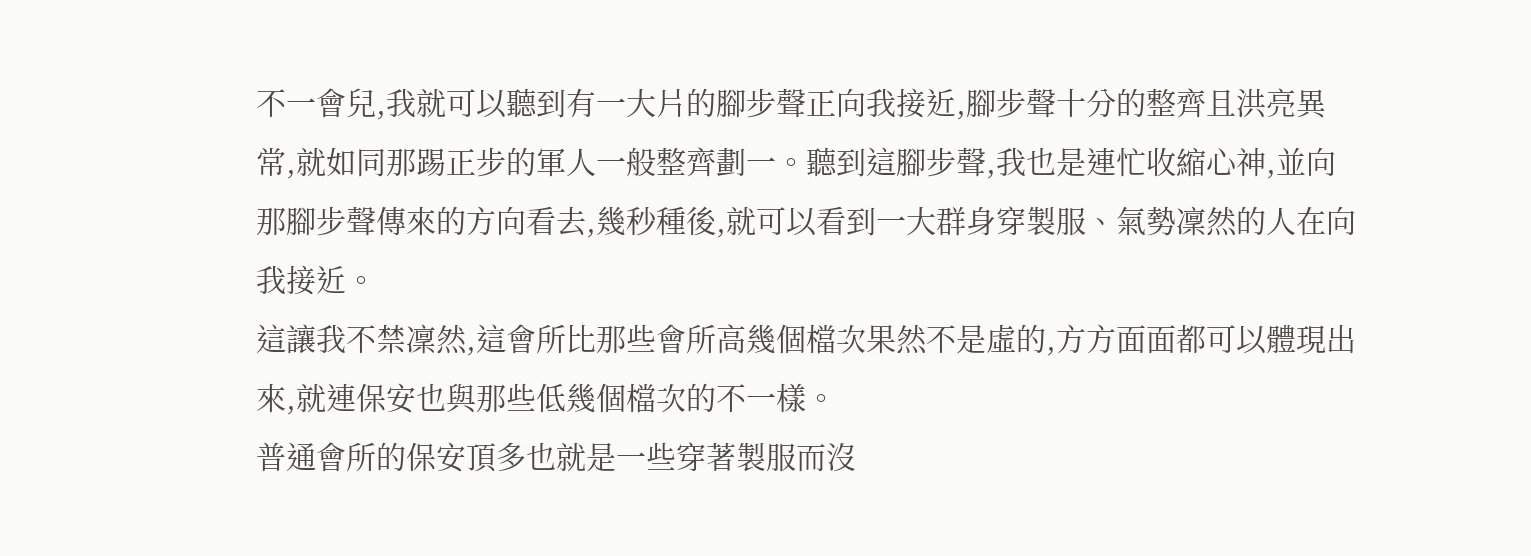不一會兒,我就可以聽到有一大片的腳步聲正向我接近,腳步聲十分的整齊且洪亮異常,就如同那踢正步的軍人一般整齊劃一。聽到這腳步聲,我也是連忙收縮心神,並向那腳步聲傳來的方向看去,幾秒種後,就可以看到一大群身穿製服、氣勢凜然的人在向我接近。
這讓我不禁凜然,這會所比那些會所高幾個檔次果然不是虛的,方方面面都可以體現出來,就連保安也與那些低幾個檔次的不一樣。
普通會所的保安頂多也就是一些穿著製服而沒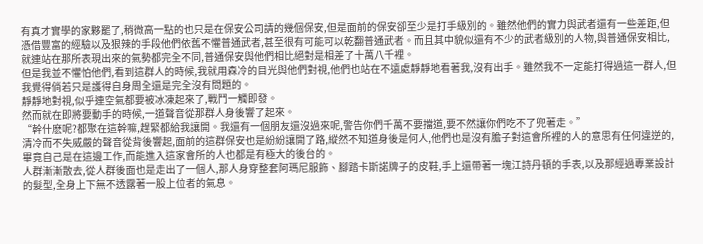有真才實學的家夥罷了,稍微高一點的也只是在保安公司請的幾個保安,但是面前的保安卻至少是打手級別的。雖然他們的實力與武者還有一些差距,但憑借豐富的經驗以及狠辣的手段他們依舊不懼普通武者,甚至很有可能可以乾翻普通武者。而且其中貌似還有不少的武者級別的人物,與普通保安相比,就連站在那所表現出來的氣勢都完全不同,普通保安與他們相比絕對是相差了十萬八千裡。
但是我並不懼怕他們,看到這群人的時候,我就用森冷的目光與他們對視,他們也站在不遠處靜靜地看著我,沒有出手。雖然我不一定能打得過這一群人,但我覺得倘若只是護得自身周全還是完全沒有問題的。
靜靜地對視,似乎連空氣都要被冰凍起來了,戰鬥一觸即發。
然而就在即將要動手的時候,一道聲音從那群人身後響了起來。
“幹什麽呢?都聚在這幹嘛,趕緊都給我讓開。我還有一個朋友還沒過來呢,警告你們千萬不要擋道,要不然讓你們吃不了兜著走。”
清冷而不失威嚴的聲音從背後響起,面前的這群保安也是紛紛讓開了路,縱然不知道身後是何人,他們也是沒有膽子對這會所裡的人的意思有任何違逆的,畢竟自己是在這邊工作,而能進入這家會所的人也都是有極大的後台的。
人群漸漸散去,從人群後面也是走出了一個人,那人身穿整套阿瑪尼服飾、腳踏卡斯諾牌子的皮鞋,手上還帶著一塊江詩丹頓的手表,以及那經過專業設計的髮型,全身上下無不透露著一股上位者的氣息。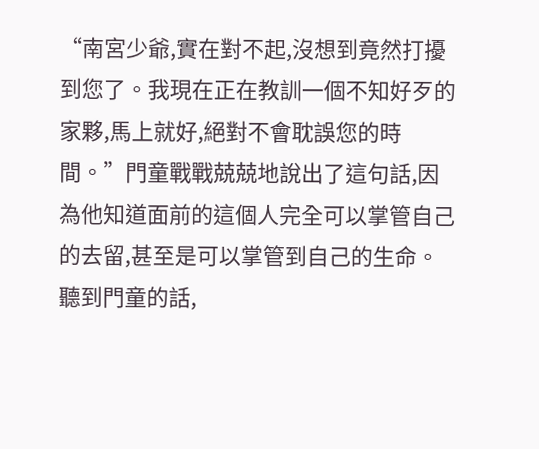“南宮少爺,實在對不起,沒想到竟然打擾到您了。我現在正在教訓一個不知好歹的家夥,馬上就好,絕對不會耽誤您的時間。”門童戰戰兢兢地說出了這句話,因為他知道面前的這個人完全可以掌管自己的去留,甚至是可以掌管到自己的生命。
聽到門童的話,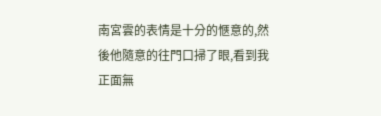南宮雲的表情是十分的愜意的,然後他隨意的往門口掃了眼,看到我正面無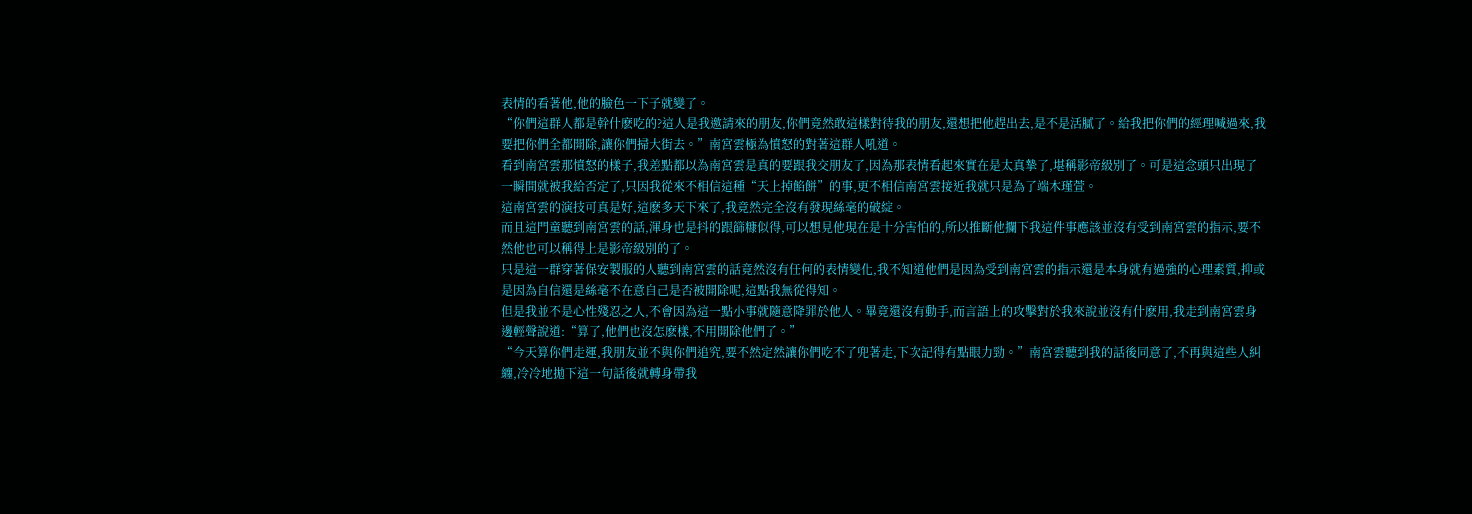表情的看著他,他的臉色一下子就變了。
“你們這群人都是幹什麽吃的?這人是我邀請來的朋友,你們竟然敢這樣對待我的朋友,還想把他趕出去,是不是活膩了。給我把你們的經理喊過來,我要把你們全都開除,讓你們掃大街去。”南宮雲極為憤怒的對著這群人吼道。
看到南宮雲那憤怒的樣子,我差點都以為南宮雲是真的要跟我交朋友了,因為那表情看起來實在是太真摯了,堪稱影帝級別了。可是這念頭只出現了一瞬間就被我給否定了,只因我從來不相信這種“天上掉餡餅”的事,更不相信南宮雲接近我就只是為了端木瑾萱。
這南宮雲的演技可真是好,這麽多天下來了,我竟然完全沒有發現絲毫的破綻。
而且這門童聽到南宮雲的話,渾身也是抖的跟篩糠似得,可以想見他現在是十分害怕的,所以推斷他攔下我這件事應該並沒有受到南宮雲的指示,要不然他也可以稱得上是影帝級別的了。
只是這一群穿著保安製服的人聽到南宮雲的話竟然沒有任何的表情變化,我不知道他們是因為受到南宮雲的指示還是本身就有過強的心理素質,抑或是因為自信還是絲毫不在意自己是否被開除呢,這點我無從得知。
但是我並不是心性殘忍之人,不會因為這一點小事就隨意降罪於他人。畢竟還沒有動手,而言語上的攻擊對於我來說並沒有什麽用,我走到南宮雲身邊輕聲說道:“算了,他們也沒怎麽樣,不用開除他們了。”
“今天算你們走運,我朋友並不與你們追究,要不然定然讓你們吃不了兜著走,下次記得有點眼力勁。”南宮雲聽到我的話後同意了,不再與這些人糾纏,冷冷地拋下這一句話後就轉身帶我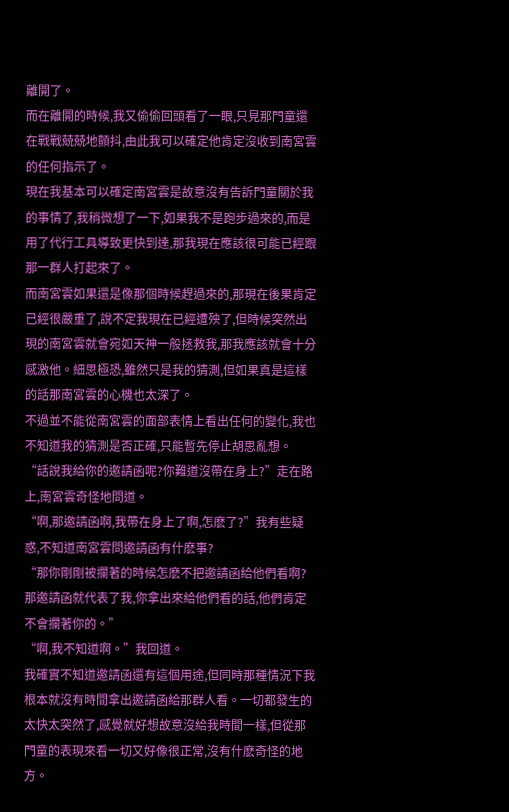離開了。
而在離開的時候,我又偷偷回頭看了一眼,只見那門童還在戰戰兢兢地顫抖,由此我可以確定他肯定沒收到南宮雲的任何指示了。
現在我基本可以確定南宮雲是故意沒有告訴門童關於我的事情了,我稍微想了一下,如果我不是跑步過來的,而是用了代行工具導致更快到達,那我現在應該很可能已經跟那一群人打起來了。
而南宮雲如果還是像那個時候趕過來的,那現在後果肯定已經很嚴重了,說不定我現在已經遭殃了,但時候突然出現的南宮雲就會宛如天神一般拯救我,那我應該就會十分感激他。細思極恐,雖然只是我的猜測,但如果真是這樣的話那南宮雲的心機也太深了。
不過並不能從南宮雲的面部表情上看出任何的變化,我也不知道我的猜測是否正確,只能暫先停止胡思亂想。
“話說我給你的邀請函呢?你難道沒帶在身上?”走在路上,南宮雲奇怪地問道。
“啊,那邀請函啊,我帶在身上了啊,怎麽了?”我有些疑惑,不知道南宮雲問邀請函有什麽事?
“那你剛剛被攔著的時候怎麽不把邀請函給他們看啊?那邀請函就代表了我,你拿出來給他們看的話,他們肯定不會攔著你的。”
“啊,我不知道啊。”我回道。
我確實不知道邀請函還有這個用途,但同時那種情況下我根本就沒有時間拿出邀請函給那群人看。一切都發生的太快太突然了,感覺就好想故意沒給我時間一樣,但從那門童的表現來看一切又好像很正常,沒有什麽奇怪的地方。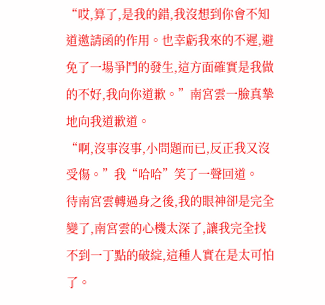“哎,算了,是我的錯,我沒想到你會不知道邀請函的作用。也幸虧我來的不遲,避免了一場爭鬥的發生,這方面確實是我做的不好,我向你道歉。”南宮雲一臉真摯地向我道歉道。
“啊,沒事沒事,小問題而已,反正我又沒受傷。”我“哈哈”笑了一聲回道。
待南宮雲轉過身之後,我的眼神卻是完全變了,南宮雲的心機太深了,讓我完全找不到一丁點的破綻,這種人實在是太可怕了。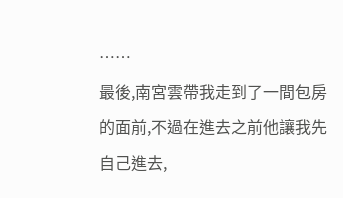……
最後,南宮雲帶我走到了一間包房的面前,不過在進去之前他讓我先自己進去,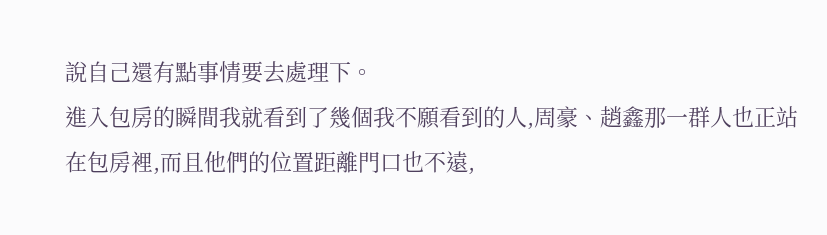說自己還有點事情要去處理下。
進入包房的瞬間我就看到了幾個我不願看到的人,周豪、趙鑫那一群人也正站在包房裡,而且他們的位置距離門口也不遠,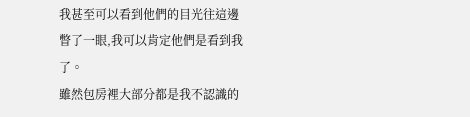我甚至可以看到他們的目光往這邊瞥了一眼,我可以肯定他們是看到我了。
雖然包房裡大部分都是我不認識的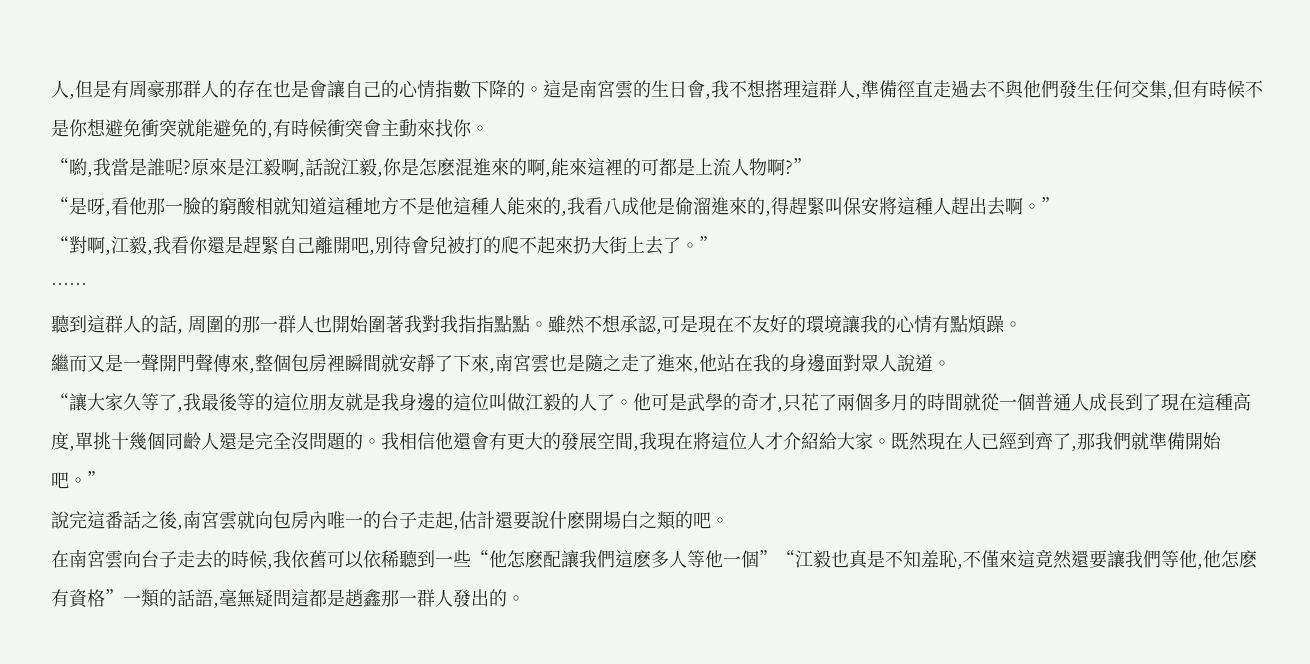人,但是有周豪那群人的存在也是會讓自己的心情指數下降的。這是南宮雲的生日會,我不想搭理這群人,準備徑直走過去不與他們發生任何交集,但有時候不是你想避免衝突就能避免的,有時候衝突會主動來找你。
“喲,我當是誰呢?原來是江毅啊,話說江毅,你是怎麽混進來的啊,能來這裡的可都是上流人物啊?”
“是呀,看他那一臉的窮酸相就知道這種地方不是他這種人能來的,我看八成他是偷溜進來的,得趕緊叫保安將這種人趕出去啊。”
“對啊,江毅,我看你還是趕緊自己離開吧,別待會兒被打的爬不起來扔大街上去了。”
……
聽到這群人的話, 周圍的那一群人也開始圍著我對我指指點點。雖然不想承認,可是現在不友好的環境讓我的心情有點煩躁。
繼而又是一聲開門聲傳來,整個包房裡瞬間就安靜了下來,南宮雲也是隨之走了進來,他站在我的身邊面對眾人說道。
“讓大家久等了,我最後等的這位朋友就是我身邊的這位叫做江毅的人了。他可是武學的奇才,只花了兩個多月的時間就從一個普通人成長到了現在這種高度,單挑十幾個同齡人還是完全沒問題的。我相信他還會有更大的發展空間,我現在將這位人才介紹給大家。既然現在人已經到齊了,那我們就準備開始吧。”
說完這番話之後,南宮雲就向包房內唯一的台子走起,估計還要說什麽開場白之類的吧。
在南宮雲向台子走去的時候,我依舊可以依稀聽到一些“他怎麽配讓我們這麽多人等他一個”“江毅也真是不知羞恥,不僅來這竟然還要讓我們等他,他怎麽有資格”一類的話語,毫無疑問這都是趙鑫那一群人發出的。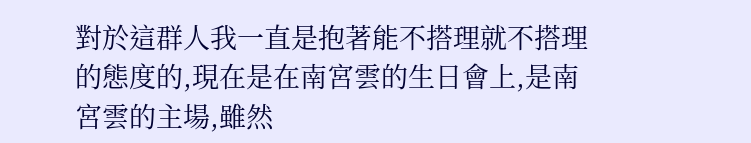對於這群人我一直是抱著能不搭理就不搭理的態度的,現在是在南宮雲的生日會上,是南宮雲的主場,雖然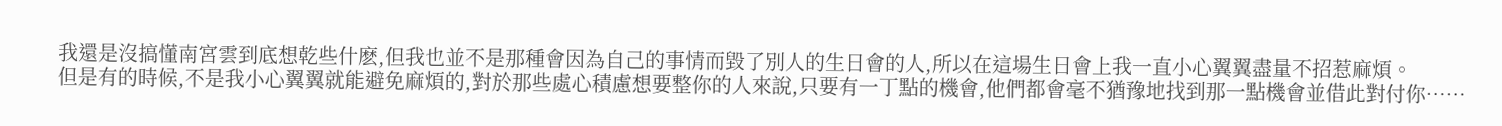我還是沒搞懂南宮雲到底想乾些什麽,但我也並不是那種會因為自己的事情而毀了別人的生日會的人,所以在這場生日會上我一直小心翼翼盡量不招惹麻煩。
但是有的時候,不是我小心翼翼就能避免麻煩的,對於那些處心積慮想要整你的人來說,只要有一丁點的機會,他們都會毫不猶豫地找到那一點機會並借此對付你……